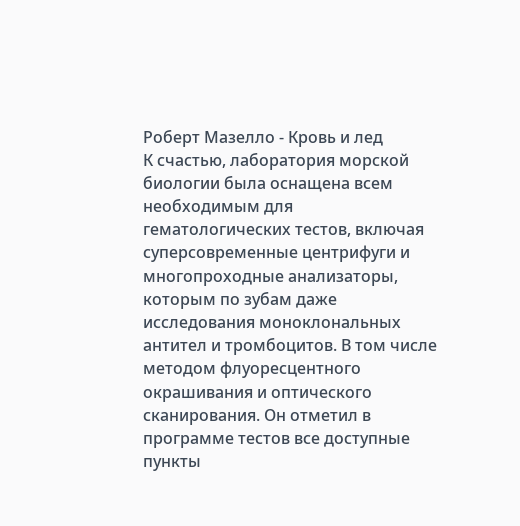Роберт Мазелло - Кровь и лед
К счастью, лаборатория морской биологии была оснащена всем необходимым для гематологических тестов, включая суперсовременные центрифуги и многопроходные анализаторы, которым по зубам даже исследования моноклональных антител и тромбоцитов. В том числе методом флуоресцентного окрашивания и оптического сканирования. Он отметил в программе тестов все доступные пункты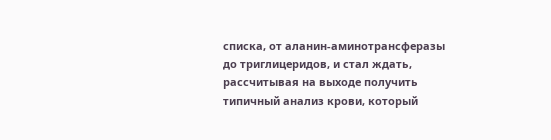списка, от аланин-аминотрансферазы до триглицеридов, и стал ждать, рассчитывая на выходе получить типичный анализ крови, который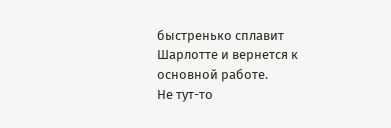быстренько сплавит Шарлотте и вернется к основной работе.
Не тут-то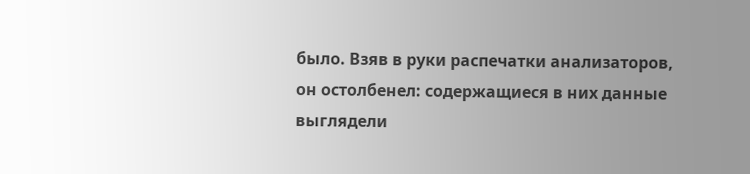было. Взяв в руки распечатки анализаторов, он остолбенел: содержащиеся в них данные выглядели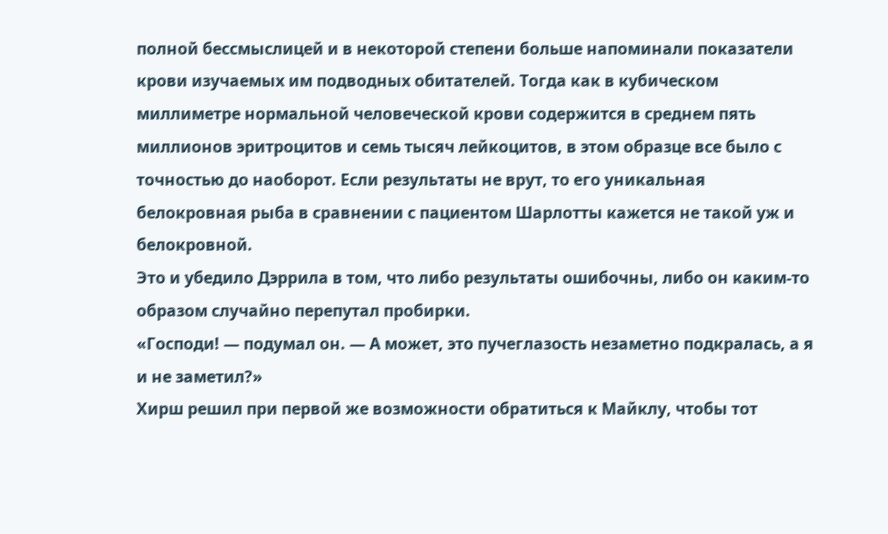полной бессмыслицей и в некоторой степени больше напоминали показатели крови изучаемых им подводных обитателей. Тогда как в кубическом миллиметре нормальной человеческой крови содержится в среднем пять миллионов эритроцитов и семь тысяч лейкоцитов, в этом образце все было с точностью до наоборот. Если результаты не врут, то его уникальная белокровная рыба в сравнении с пациентом Шарлотты кажется не такой уж и белокровной.
Это и убедило Дэррила в том, что либо результаты ошибочны, либо он каким-то образом случайно перепутал пробирки.
«Господи! — подумал он. — А может, это пучеглазость незаметно подкралась, а я и не заметил?»
Хирш решил при первой же возможности обратиться к Майклу, чтобы тот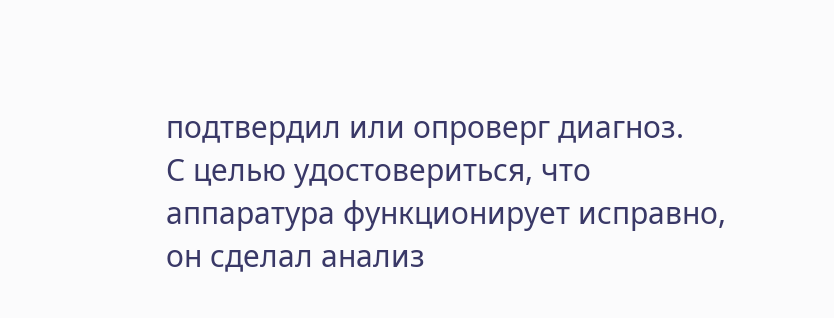подтвердил или опроверг диагноз.
С целью удостовериться, что аппаратура функционирует исправно, он сделал анализ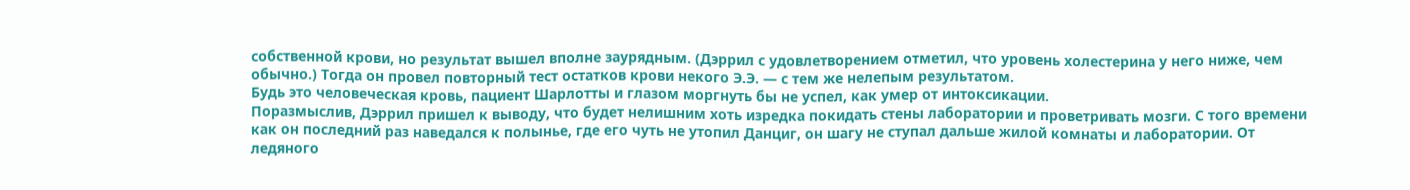собственной крови, но результат вышел вполне заурядным. (Дэррил с удовлетворением отметил, что уровень холестерина у него ниже, чем обычно.) Тогда он провел повторный тест остатков крови некого Э.Э. — с тем же нелепым результатом.
Будь это человеческая кровь, пациент Шарлотты и глазом моргнуть бы не успел, как умер от интоксикации.
Поразмыслив, Дэррил пришел к выводу, что будет нелишним хоть изредка покидать стены лаборатории и проветривать мозги. С того времени как он последний раз наведался к полынье, где его чуть не утопил Данциг, он шагу не ступал дальше жилой комнаты и лаборатории. От ледяного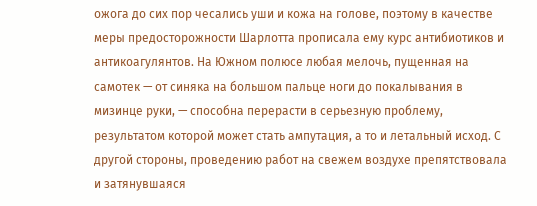ожога до сих пор чесались уши и кожа на голове, поэтому в качестве меры предосторожности Шарлотта прописала ему курс антибиотиков и антикоагулянтов. На Южном полюсе любая мелочь, пущенная на самотек — от синяка на большом пальце ноги до покалывания в мизинце руки, — способна перерасти в серьезную проблему, результатом которой может стать ампутация, а то и летальный исход. С другой стороны, проведению работ на свежем воздухе препятствовала и затянувшаяся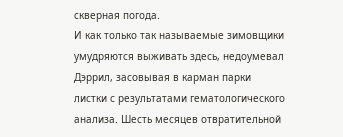скверная погода.
И как только так называемые зимовщики умудряются выживать здесь, недоумевал Дэррил, засовывая в карман парки листки с результатами гематологического анализа. Шесть месяцев отвратительной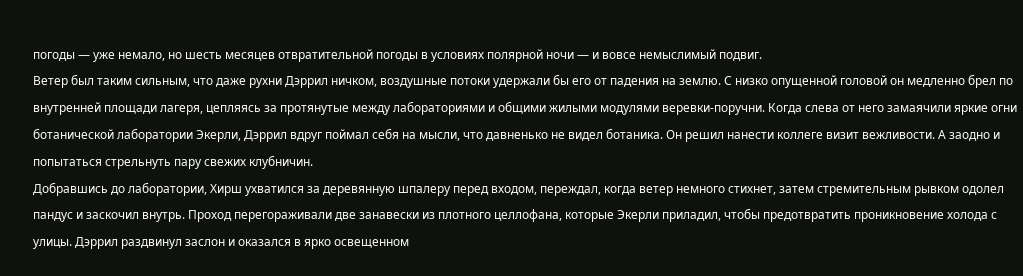погоды — уже немало, но шесть месяцев отвратительной погоды в условиях полярной ночи — и вовсе немыслимый подвиг.
Ветер был таким сильным, что даже рухни Дэррил ничком, воздушные потоки удержали бы его от падения на землю. С низко опущенной головой он медленно брел по внутренней площади лагеря, цепляясь за протянутые между лабораториями и общими жилыми модулями веревки-поручни. Когда слева от него замаячили яркие огни ботанической лаборатории Экерли, Дэррил вдруг поймал себя на мысли, что давненько не видел ботаника. Он решил нанести коллеге визит вежливости. А заодно и попытаться стрельнуть пару свежих клубничин.
Добравшись до лаборатории, Хирш ухватился за деревянную шпалеру перед входом, переждал, когда ветер немного стихнет, затем стремительным рывком одолел пандус и заскочил внутрь. Проход перегораживали две занавески из плотного целлофана, которые Экерли приладил, чтобы предотвратить проникновение холода с улицы. Дэррил раздвинул заслон и оказался в ярко освещенном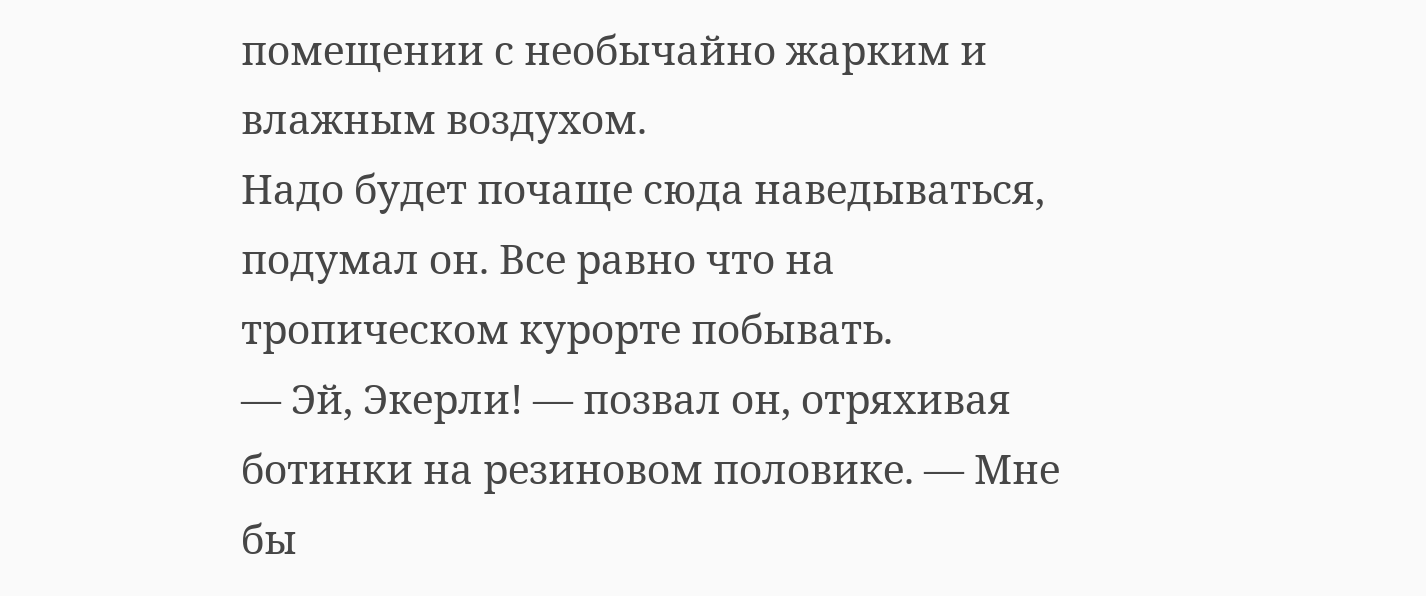помещении с необычайно жарким и влажным воздухом.
Надо будет почаще сюда наведываться, подумал он. Все равно что на тропическом курорте побывать.
— Эй, Экерли! — позвал он, отряхивая ботинки на резиновом половике. — Мне бы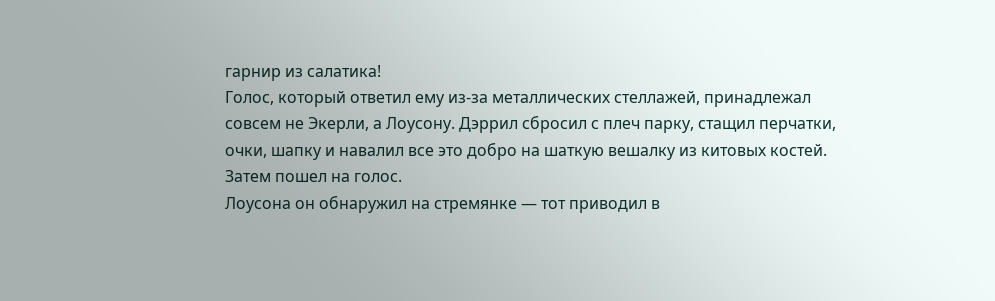гарнир из салатика!
Голос, который ответил ему из-за металлических стеллажей, принадлежал совсем не Экерли, а Лоусону. Дэррил сбросил с плеч парку, стащил перчатки, очки, шапку и навалил все это добро на шаткую вешалку из китовых костей. Затем пошел на голос.
Лоусона он обнаружил на стремянке — тот приводил в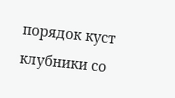порядок куст клубники со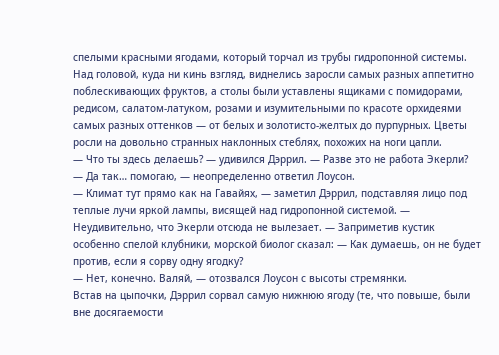спелыми красными ягодами, который торчал из трубы гидропонной системы. Над головой, куда ни кинь взгляд, виднелись заросли самых разных аппетитно поблескивающих фруктов, а столы были уставлены ящиками с помидорами, редисом, салатом-латуком, розами и изумительными по красоте орхидеями самых разных оттенков — от белых и золотисто-желтых до пурпурных. Цветы росли на довольно странных наклонных стеблях, похожих на ноги цапли.
— Что ты здесь делаешь? — удивился Дэррил. — Разве это не работа Экерли?
— Да так… помогаю, — неопределенно ответил Лоусон.
— Климат тут прямо как на Гавайях, — заметил Дэррил, подставляя лицо под теплые лучи яркой лампы, висящей над гидропонной системой. — Неудивительно, что Экерли отсюда не вылезает. — Заприметив кустик особенно спелой клубники, морской биолог сказал: — Как думаешь, он не будет против, если я сорву одну ягодку?
— Нет, конечно. Валяй, — отозвался Лоусон с высоты стремянки.
Встав на цыпочки, Дэррил сорвал самую нижнюю ягоду (те, что повыше, были вне досягаемости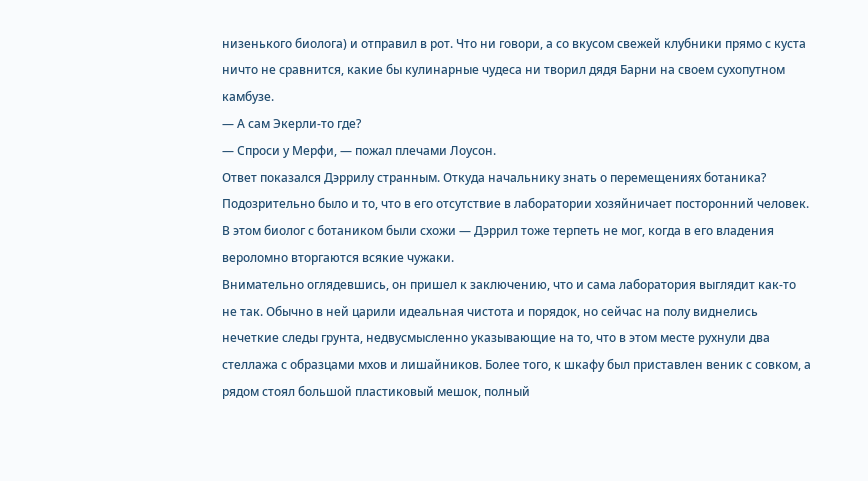низенького биолога) и отправил в рот. Что ни говори, а со вкусом свежей клубники прямо с куста ничто не сравнится, какие бы кулинарные чудеса ни творил дядя Барни на своем сухопутном камбузе.
— А сам Экерли-то где?
— Спроси у Мерфи, — пожал плечами Лоусон.
Ответ показался Дэррилу странным. Откуда начальнику знать о перемещениях ботаника? Подозрительно было и то, что в его отсутствие в лаборатории хозяйничает посторонний человек. В этом биолог с ботаником были схожи — Дэррил тоже терпеть не мог, когда в его владения вероломно вторгаются всякие чужаки.
Внимательно оглядевшись, он пришел к заключению, что и сама лаборатория выглядит как-то не так. Обычно в ней царили идеальная чистота и порядок, но сейчас на полу виднелись нечеткие следы грунта, недвусмысленно указывающие на то, что в этом месте рухнули два стеллажа с образцами мхов и лишайников. Более того, к шкафу был приставлен веник с совком, а рядом стоял большой пластиковый мешок, полный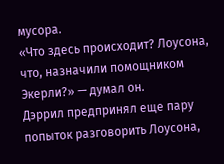мусора.
«Что здесь происходит? Лоусона, что, назначили помощником Экерли?» — думал он.
Дэррил предпринял еще пару попыток разговорить Лоусона,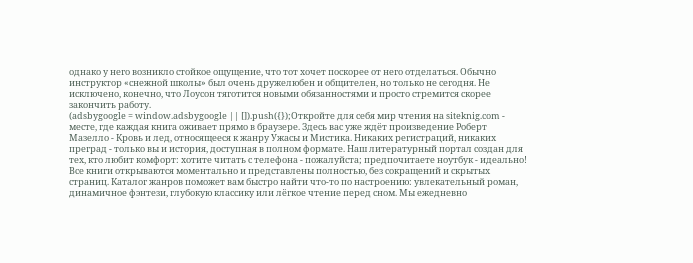однако у него возникло стойкое ощущение, что тот хочет поскорее от него отделаться. Обычно инструктор «снежной школы» был очень дружелюбен и общителен, но только не сегодня. Не исключено, конечно, что Лоусон тяготится новыми обязанностями и просто стремится скорее закончить работу.
(adsbygoogle = window.adsbygoogle || []).push({});Откройте для себя мир чтения на siteknig.com - месте, где каждая книга оживает прямо в браузере. Здесь вас уже ждёт произведение Роберт Мазелло - Кровь и лед, относящееся к жанру Ужасы и Мистика. Никаких регистраций, никаких преград - только вы и история, доступная в полном формате. Наш литературный портал создан для тех, кто любит комфорт: хотите читать с телефона - пожалуйста; предпочитаете ноутбук - идеально! Все книги открываются моментально и представлены полностью, без сокращений и скрытых страниц. Каталог жанров поможет вам быстро найти что-то по настроению: увлекательный роман, динамичное фэнтези, глубокую классику или лёгкое чтение перед сном. Мы ежедневно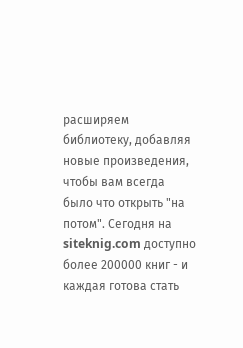расширяем библиотеку, добавляя новые произведения, чтобы вам всегда было что открыть "на потом". Сегодня на siteknig.com доступно более 200000 книг - и каждая готова стать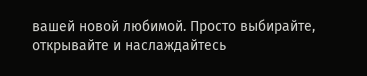вашей новой любимой. Просто выбирайте, открывайте и наслаждайтесь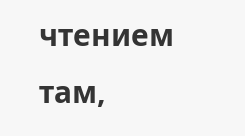чтением там,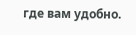где вам удобно.